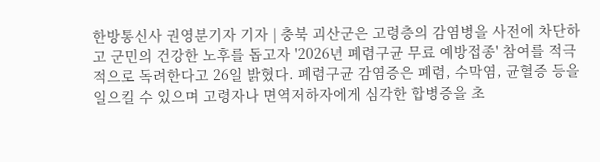한방통신사 권영분기자 기자 | 충북 괴산군은 고령층의 감염병을 사전에 차단하고 군민의 건강한 노후를 돕고자 '2026년 폐렴구균 무료 예방접종' 참여를 적극적으로 독려한다고 26일 밝혔다. 폐렴구균 감염증은 폐렴, 수막염, 균혈증 등을 일으킬 수 있으며 고령자나 면역저하자에게 심각한 합병증을 초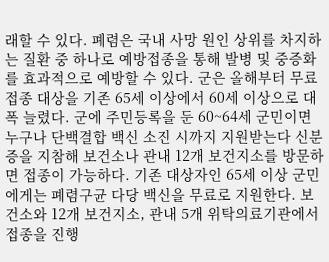래할 수 있다. 폐렴은 국내 사망 원인 상위를 차지하는 질환 중 하나로 예방접종을 통해 발병 및 중증화를 효과적으로 예방할 수 있다. 군은 올해부터 무료 접종 대상을 기존 65세 이상에서 60세 이상으로 대폭 늘렸다. 군에 주민등록을 둔 60~64세 군민이면 누구나 단백결합 백신 소진 시까지 지원받는다 신분증을 지참해 보건소나 관내 12개 보건지소를 방문하면 접종이 가능하다. 기존 대상자인 65세 이상 군민에게는 폐렴구균 다당 백신을 무료로 지원한다. 보건소와 12개 보건지소, 관내 5개 위탁의료기관에서 접종을 진행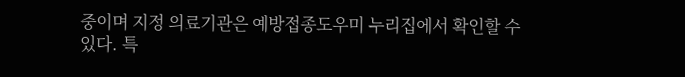중이며 지정 의료기관은 예방접종도우미 누리집에서 확인할 수 있다. 특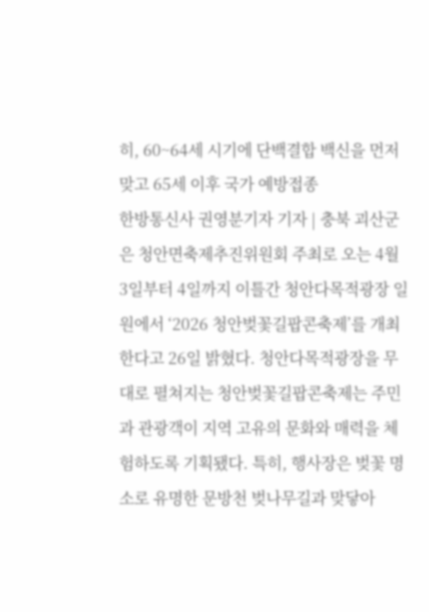히, 60~64세 시기에 단백결합 백신을 먼저 맞고 65세 이후 국가 예방접종
한방통신사 권영분기자 기자 | 충북 괴산군은 청안면축제추진위원회 주최로 오는 4월 3일부터 4일까지 이틀간 청안다목적광장 일원에서 ‘2026 청안벚꽃길팝콘축제’를 개최한다고 26일 밝혔다. 청안다목적광장을 무대로 펼쳐지는 청안벚꽃길팝콘축제는 주민과 관광객이 지역 고유의 문화와 매력을 체험하도록 기획됐다. 특히, 행사장은 벚꽃 명소로 유명한 문방천 벚나무길과 맞닿아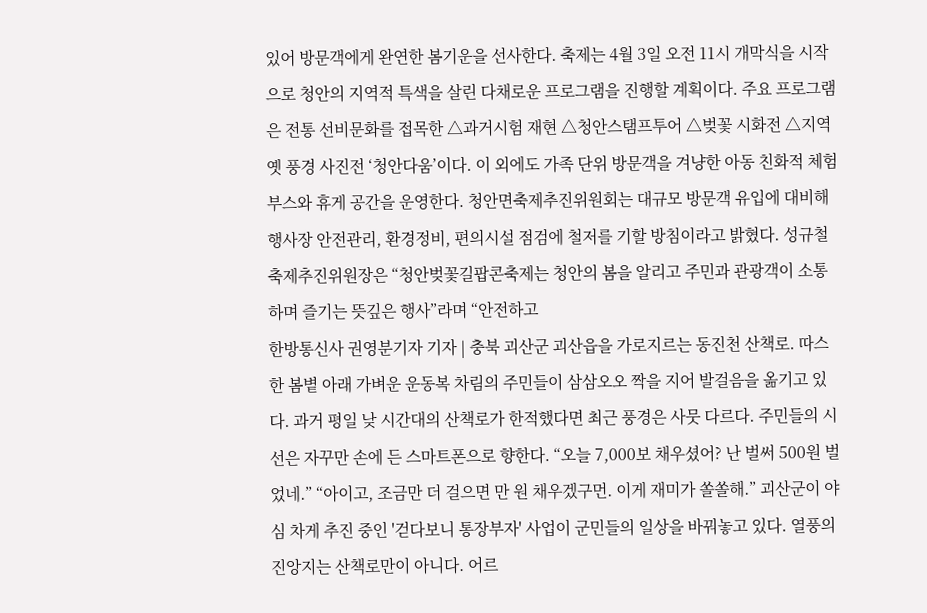있어 방문객에게 완연한 봄기운을 선사한다. 축제는 4월 3일 오전 11시 개막식을 시작으로 청안의 지역적 특색을 살린 다채로운 프로그램을 진행할 계획이다. 주요 프로그램은 전통 선비문화를 접목한 △과거시험 재현 △청안스탬프투어 △벚꽃 시화전 △지역 옛 풍경 사진전 ‘청안다움’이다. 이 외에도 가족 단위 방문객을 겨냥한 아동 친화적 체험 부스와 휴게 공간을 운영한다. 청안면축제추진위원회는 대규모 방문객 유입에 대비해 행사장 안전관리, 환경정비, 편의시설 점검에 철저를 기할 방침이라고 밝혔다. 성규철 축제추진위원장은 “청안벚꽃길팝콘축제는 청안의 봄을 알리고 주민과 관광객이 소통하며 즐기는 뜻깊은 행사”라며 “안전하고
한방통신사 권영분기자 기자 | 충북 괴산군 괴산읍을 가로지르는 동진천 산책로. 따스한 봄볕 아래 가벼운 운동복 차림의 주민들이 삼삼오오 짝을 지어 발걸음을 옮기고 있다. 과거 평일 낮 시간대의 산책로가 한적했다면 최근 풍경은 사뭇 다르다. 주민들의 시선은 자꾸만 손에 든 스마트폰으로 향한다. “오늘 7,000보 채우셨어? 난 벌써 500원 벌었네.” “아이고, 조금만 더 걸으면 만 원 채우겠구먼. 이게 재미가 쏠쏠해.” 괴산군이 야심 차게 추진 중인 '걷다보니 통장부자' 사업이 군민들의 일상을 바꿔놓고 있다. 열풍의 진앙지는 산책로만이 아니다. 어르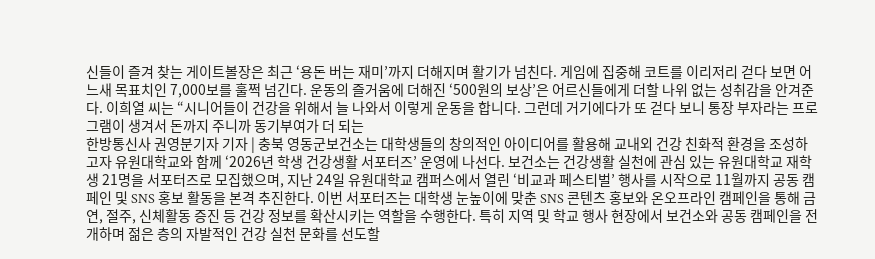신들이 즐겨 찾는 게이트볼장은 최근 ‘용돈 버는 재미’까지 더해지며 활기가 넘친다. 게임에 집중해 코트를 이리저리 걷다 보면 어느새 목표치인 7,000보를 훌쩍 넘긴다. 운동의 즐거움에 더해진 ‘500원의 보상’은 어르신들에게 더할 나위 없는 성취감을 안겨준다. 이희열 씨는 “시니어들이 건강을 위해서 늘 나와서 이렇게 운동을 합니다. 그런데 거기에다가 또 걷다 보니 통장 부자라는 프로그램이 생겨서 돈까지 주니까 동기부여가 더 되는
한방통신사 권영분기자 기자 | 충북 영동군보건소는 대학생들의 창의적인 아이디어를 활용해 교내외 건강 친화적 환경을 조성하고자 유원대학교와 함께 ‘2026년 학생 건강생활 서포터즈’ 운영에 나선다. 보건소는 건강생활 실천에 관심 있는 유원대학교 재학생 21명을 서포터즈로 모집했으며, 지난 24일 유원대학교 캠퍼스에서 열린 ‘비교과 페스티벌’ 행사를 시작으로 11월까지 공동 캠페인 및 SNS 홍보 활동을 본격 추진한다. 이번 서포터즈는 대학생 눈높이에 맞춘 SNS 콘텐츠 홍보와 온오프라인 캠페인을 통해 금연, 절주, 신체활동 증진 등 건강 정보를 확산시키는 역할을 수행한다. 특히 지역 및 학교 행사 현장에서 보건소와 공동 캠페인을 전개하며 젊은 층의 자발적인 건강 실천 문화를 선도할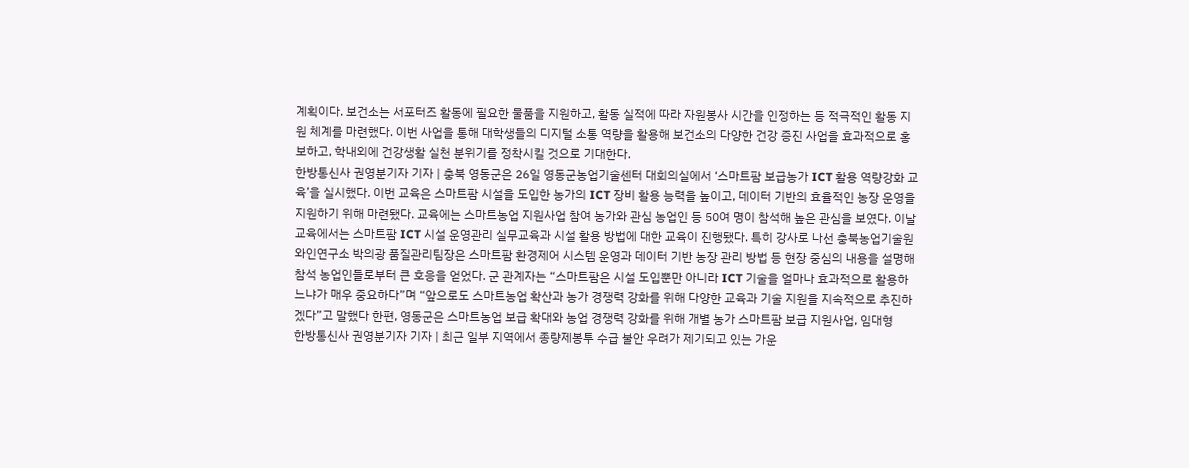계획이다. 보건소는 서포터즈 활동에 필요한 물품을 지원하고, 활동 실적에 따라 자원봉사 시간을 인정하는 등 적극적인 활동 지원 체계를 마련했다. 이번 사업을 통해 대학생들의 디지털 소통 역량을 활용해 보건소의 다양한 건강 증진 사업을 효과적으로 홍보하고, 학내외에 건강생활 실천 분위기를 정착시킬 것으로 기대한다.
한방통신사 권영분기자 기자 | 충북 영동군은 26일 영동군농업기술센터 대회의실에서 ‘스마트팜 보급농가 ICT 활용 역량강화 교육’을 실시했다. 이번 교육은 스마트팜 시설을 도입한 농가의 ICT 장비 활용 능력을 높이고, 데이터 기반의 효율적인 농장 운영을 지원하기 위해 마련됐다. 교육에는 스마트농업 지원사업 참여 농가와 관심 농업인 등 50여 명이 참석해 높은 관심을 보였다. 이날 교육에서는 스마트팜 ICT 시설 운영관리 실무교육과 시설 활용 방법에 대한 교육이 진행됐다. 특히 강사로 나선 충북농업기술원 와인연구소 박의광 품질관리팀장은 스마트팜 환경제어 시스템 운영과 데이터 기반 농장 관리 방법 등 현장 중심의 내용을 설명해 참석 농업인들로부터 큰 호응을 얻었다. 군 관계자는 “스마트팜은 시설 도입뿐만 아니라 ICT 기술을 얼마나 효과적으로 활용하느냐가 매우 중요하다”며 “앞으로도 스마트농업 확산과 농가 경쟁력 강화를 위해 다양한 교육과 기술 지원을 지속적으로 추진하겠다”고 말했다 한편, 영동군은 스마트농업 보급 확대와 농업 경쟁력 강화를 위해 개별 농가 스마트팜 보급 지원사업, 임대형
한방통신사 권영분기자 기자 | 최근 일부 지역에서 종량제봉투 수급 불안 우려가 제기되고 있는 가운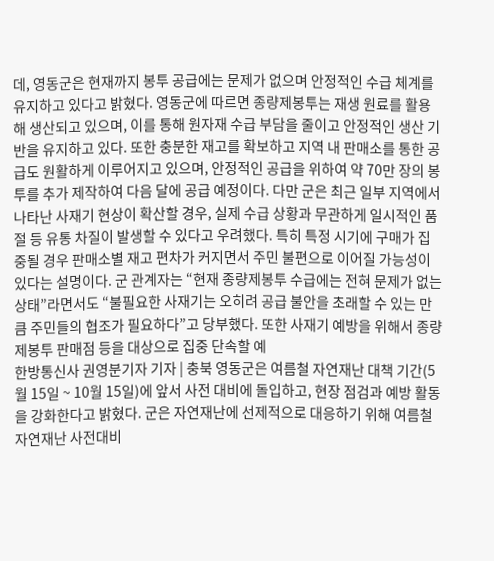데, 영동군은 현재까지 봉투 공급에는 문제가 없으며 안정적인 수급 체계를 유지하고 있다고 밝혔다. 영동군에 따르면 종량제봉투는 재생 원료를 활용해 생산되고 있으며, 이를 통해 원자재 수급 부담을 줄이고 안정적인 생산 기반을 유지하고 있다. 또한 충분한 재고를 확보하고 지역 내 판매소를 통한 공급도 원활하게 이루어지고 있으며, 안정적인 공급을 위하여 약 70만 장의 봉투를 추가 제작하여 다음 달에 공급 예정이다. 다만 군은 최근 일부 지역에서 나타난 사재기 현상이 확산할 경우, 실제 수급 상황과 무관하게 일시적인 품절 등 유통 차질이 발생할 수 있다고 우려했다. 특히 특정 시기에 구매가 집중될 경우 판매소별 재고 편차가 커지면서 주민 불편으로 이어질 가능성이 있다는 설명이다. 군 관계자는 “현재 종량제봉투 수급에는 전혀 문제가 없는 상태”라면서도 “불필요한 사재기는 오히려 공급 불안을 초래할 수 있는 만큼 주민들의 협조가 필요하다”고 당부했다. 또한 사재기 예방을 위해서 종량제봉투 판매점 등을 대상으로 집중 단속할 예
한방통신사 권영분기자 기자 | 충북 영동군은 여름철 자연재난 대책 기간(5월 15일 ~ 10월 15일)에 앞서 사전 대비에 돌입하고, 현장 점검과 예방 활동을 강화한다고 밝혔다. 군은 자연재난에 선제적으로 대응하기 위해 여름철 자연재난 사전대비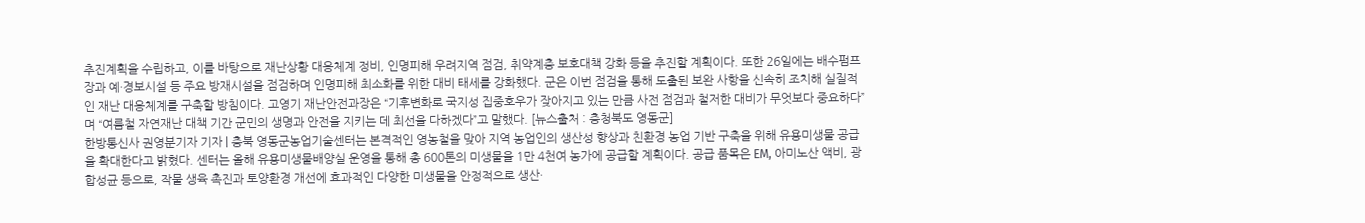추진계획을 수립하고, 이를 바탕으로 재난상황 대응체계 정비, 인명피해 우려지역 점검, 취약계층 보호대책 강화 등을 추진할 계획이다. 또한 26일에는 배수펌프장과 예·경보시설 등 주요 방재시설을 점검하며 인명피해 최소화를 위한 대비 태세를 강화했다. 군은 이번 점검을 통해 도출된 보완 사항을 신속히 조치해 실질적인 재난 대응체계를 구축할 방침이다. 고영기 재난안전과장은 “기후변화로 국지성 집중호우가 잦아지고 있는 만큼 사전 점검과 철저한 대비가 무엇보다 중요하다”며 “여름철 자연재난 대책 기간 군민의 생명과 안전을 지키는 데 최선을 다하겠다”고 말했다. [뉴스출처 : 충청북도 영동군]
한방통신사 권영분기자 기자 | 충북 영동군농업기술센터는 본격적인 영농철을 맞아 지역 농업인의 생산성 향상과 친환경 농업 기반 구축을 위해 유용미생물 공급을 확대한다고 밝혔다. 센터는 올해 유용미생물배양실 운영을 통해 총 600톤의 미생물을 1만 4천여 농가에 공급할 계획이다. 공급 품목은 EM, 아미노산 액비, 광합성균 등으로, 작물 생육 촉진과 토양환경 개선에 효과적인 다양한 미생물을 안정적으로 생산·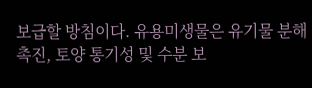보급할 방침이다. 유용미생물은 유기물 분해 촉진, 토양 통기성 및 수분 보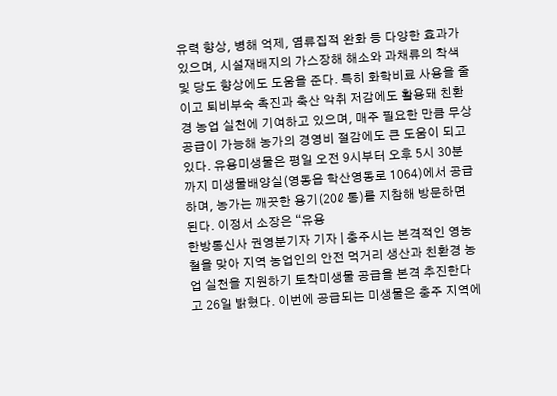유력 향상, 병해 억제, 염류집적 완화 등 다양한 효과가 있으며, 시설재배지의 가스장해 해소와 과채류의 착색 및 당도 향상에도 도움을 준다. 특히 화학비료 사용을 줄이고 퇴비부숙 촉진과 축산 악취 저감에도 활용돼 친환경 농업 실천에 기여하고 있으며, 매주 필요한 만큼 무상 공급이 가능해 농가의 경영비 절감에도 큰 도움이 되고 있다. 유용미생물은 평일 오전 9시부터 오후 5시 30분까지 미생물배양실(영동읍 학산영동로 1064)에서 공급하며, 농가는 깨끗한 용기(20ℓ 통)를 지참해 방문하면 된다. 이정서 소장은 “유용
한방통신사 권영분기자 기자 | 충주시는 본격적인 영농철을 맞아 지역 농업인의 안전 먹거리 생산과 친환경 농업 실천을 지원하기 토착미생물 공급을 본격 추진한다고 26일 밝혔다. 이번에 공급되는 미생물은 충주 지역에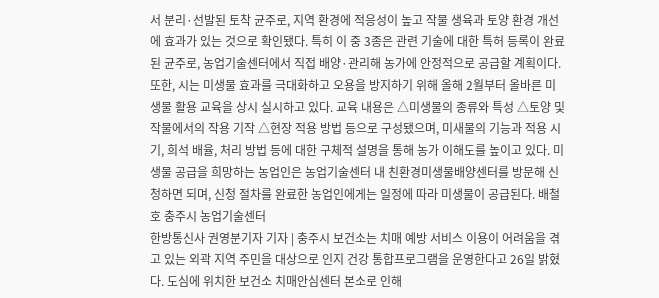서 분리·선발된 토착 균주로, 지역 환경에 적응성이 높고 작물 생육과 토양 환경 개선에 효과가 있는 것으로 확인됐다. 특히 이 중 3종은 관련 기술에 대한 특허 등록이 완료된 균주로, 농업기술센터에서 직접 배양·관리해 농가에 안정적으로 공급할 계획이다. 또한, 시는 미생물 효과를 극대화하고 오용을 방지하기 위해 올해 2월부터 올바른 미생물 활용 교육을 상시 실시하고 있다. 교육 내용은 △미생물의 종류와 특성 △토양 및 작물에서의 작용 기작 △현장 적용 방법 등으로 구성됐으며, 미새물의 기능과 적용 시기, 희석 배율, 처리 방법 등에 대한 구체적 설명을 통해 농가 이해도를 높이고 있다. 미생물 공급을 희망하는 농업인은 농업기술센터 내 친환경미생물배양센터를 방문해 신청하면 되며, 신청 절차를 완료한 농업인에게는 일정에 따라 미생물이 공급된다. 배철호 충주시 농업기술센터
한방통신사 권영분기자 기자 | 충주시 보건소는 치매 예방 서비스 이용이 어려움을 겪고 있는 외곽 지역 주민을 대상으로 인지 건강 통합프로그램을 운영한다고 26일 밝혔다. 도심에 위치한 보건소 치매안심센터 본소로 인해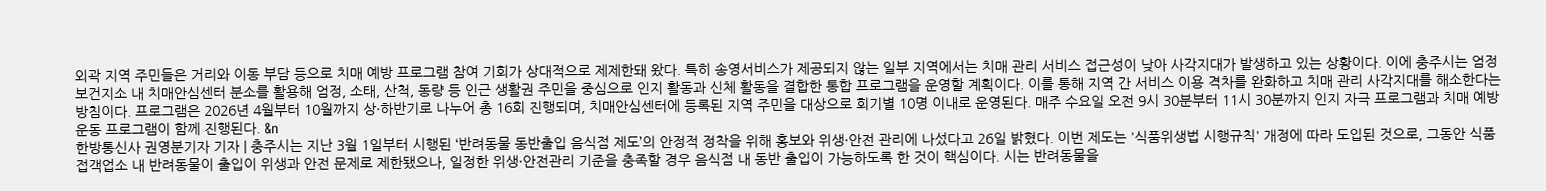외곽 지역 주민들은 거리와 이동 부담 등으로 치매 예방 프로그램 참여 기회가 상대적으로 제제한돼 왔다. 특히 송영서비스가 제공되지 않는 일부 지역에서는 치매 관리 서비스 접근성이 낮아 사각지대가 발생하고 있는 상황이다. 이에 충주시는 엄정보건지소 내 치매안심센터 분소를 활용해 엄정, 소태, 산척, 동량 등 인근 생활권 주민을 중심으로 인지 활동과 신체 활동을 결합한 통합 프로그램을 운영할 계획이다. 이를 통해 지역 간 서비스 이용 격차를 완화하고 치매 관리 사각지대를 해소한다는 방침이다. 프로그램은 2026년 4월부터 10월까지 상·하반기로 나누어 총 16회 진행되며, 치매안심센터에 등록된 지역 주민을 대상으로 회기별 10명 이내로 운영된다. 매주 수요일 오전 9시 30분부터 11시 30분까지 인지 자극 프로그램과 치매 예방 운동 프로그램이 함께 진행된다. &n
한방통신사 권영분기자 기자 | 충주시는 지난 3월 1일부터 시행된 ‘반려동물 동반출입 음식점 제도’의 안정적 정착을 위해 홍보와 위생·안전 관리에 나섰다고 26일 밝혔다. 이번 제도는 '식품위생법 시행규칙' 개정에 따라 도입된 것으로, 그동안 식품접객업소 내 반려동물이 출입이 위생과 안전 문제로 제한됐으나, 일정한 위생·안전관리 기준을 충족할 경우 음식점 내 동반 출입이 가능하도록 한 것이 핵심이다. 시는 반려동물을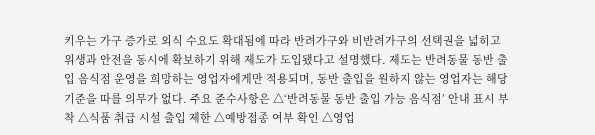키우는 가구 증가로 외식 수요도 확대됨에 따라 반려가구와 비반려가구의 선택권을 넓히고 위생과 안전을 동시에 확보하기 위해 제도가 도입됐다고 설명했다. 제도는 반려동물 동반 출입 음식점 운영을 희망하는 영업자에게만 적용되며, 동반 출입을 원하지 않는 영업자는 해당 기준을 따를 의무가 없다. 주요 준수사항은 △‘반려동물 동반 출입 가능 음식점’ 안내 표시 부착 △식품 취급 시설 출입 제한 △예방접종 여부 확인 △영업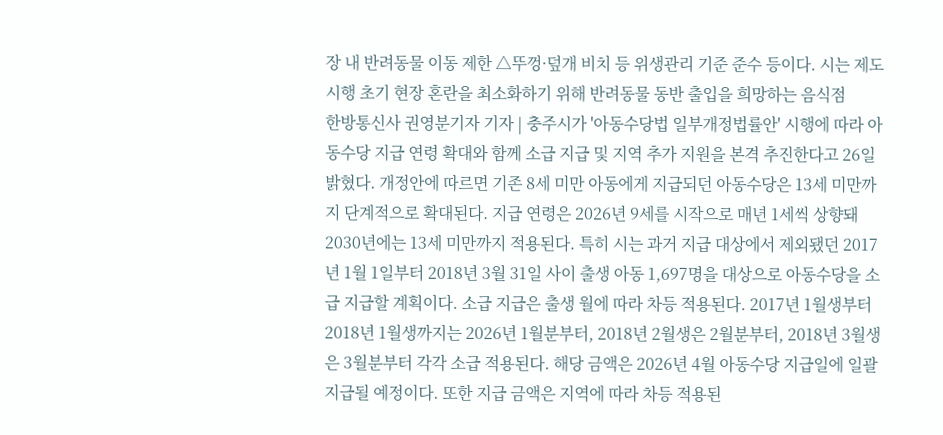장 내 반려동물 이동 제한 △뚜껑·덮개 비치 등 위생관리 기준 준수 등이다. 시는 제도 시행 초기 현장 혼란을 최소화하기 위해 반려동물 동반 출입을 희망하는 음식점
한방통신사 권영분기자 기자 | 충주시가 '아동수당법 일부개정법률안' 시행에 따라 아동수당 지급 연령 확대와 함께 소급 지급 및 지역 추가 지원을 본격 추진한다고 26일 밝혔다. 개정안에 따르면 기존 8세 미만 아동에게 지급되던 아동수당은 13세 미만까지 단계적으로 확대된다. 지급 연령은 2026년 9세를 시작으로 매년 1세씩 상향돼 2030년에는 13세 미만까지 적용된다. 특히 시는 과거 지급 대상에서 제외됐던 2017년 1월 1일부터 2018년 3월 31일 사이 출생 아동 1,697명을 대상으로 아동수당을 소급 지급할 계획이다. 소급 지급은 출생 월에 따라 차등 적용된다. 2017년 1월생부터 2018년 1월생까지는 2026년 1월분부터, 2018년 2월생은 2월분부터, 2018년 3월생은 3월분부터 각각 소급 적용된다. 해당 금액은 2026년 4월 아동수당 지급일에 일괄 지급될 예정이다. 또한 지급 금액은 지역에 따라 차등 적용된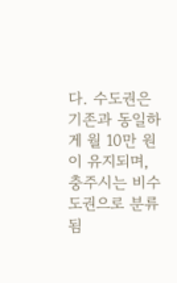다. 수도권은 기존과 동일하게 월 10만 원이 유지되며, 충주시는 비수도권으로 분류됨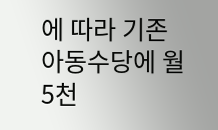에 따라 기존 아동수당에 월 5천